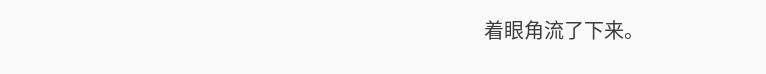着眼角流了下来。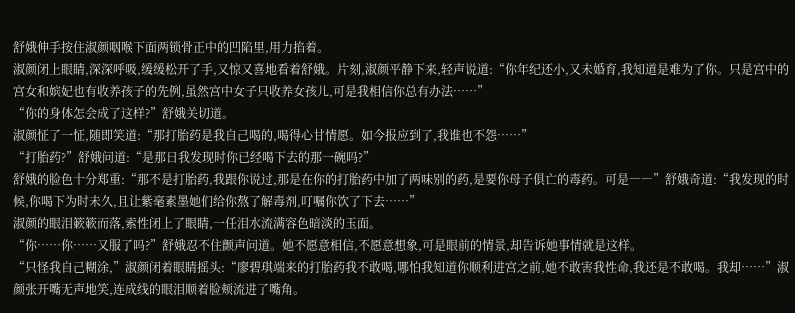舒娥伸手按住淑颜咽喉下面两锁骨正中的凹陷里,用力掐着。
淑颜闭上眼睛,深深呼吸,缓缓松开了手,又惊又喜地看着舒娥。片刻,淑颜平静下来,轻声说道:“你年纪还小,又未婚育,我知道是难为了你。只是宫中的宫女和嫔妃也有收养孩子的先例,虽然宫中女子只收养女孩儿,可是我相信你总有办法……”
“你的身体怎会成了这样?”舒娥关切道。
淑颜怔了一怔,随即笑道:“那打胎药是我自己喝的,喝得心甘情愿。如今报应到了,我谁也不怨……”
“打胎药?”舒娥问道:“是那日我发现时你已经喝下去的那一碗吗?”
舒娥的脸色十分郑重:“那不是打胎药,我跟你说过,那是在你的打胎药中加了两味别的药,是要你母子俱亡的毒药。可是――”舒娥奇道:“我发现的时候,你喝下为时未久,且让紫毫素墨她们给你熬了解毒剂,叮嘱你饮了下去……”
淑颜的眼泪簌簌而落,索性闭上了眼睛,一任泪水流满容色暗淡的玉面。
“你……你……又服了吗?”舒娥忍不住颤声问道。她不愿意相信,不愿意想象,可是眼前的情景,却告诉她事情就是这样。
“只怪我自己糊涂,”淑颜闭着眼睛摇头:“廖碧琪端来的打胎药我不敢喝,哪怕我知道你顺利进宫之前,她不敢害我性命,我还是不敢喝。我却……”淑颜张开嘴无声地笑,连成线的眼泪顺着脸颊流进了嘴角。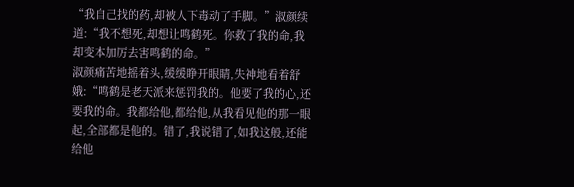“我自己找的药,却被人下毒动了手脚。”淑颜续道:“我不想死,却想让鸣鹤死。你救了我的命,我却变本加厉去害鸣鹤的命。”
淑颜痛苦地摇着头,缓缓睁开眼睛,失神地看着舒娥:“鸣鹤是老天派来惩罚我的。他要了我的心,还要我的命。我都给他,都给他,从我看见他的那一眼起,全部都是他的。错了,我说错了,如我这般,还能给他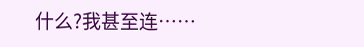什么?我甚至连……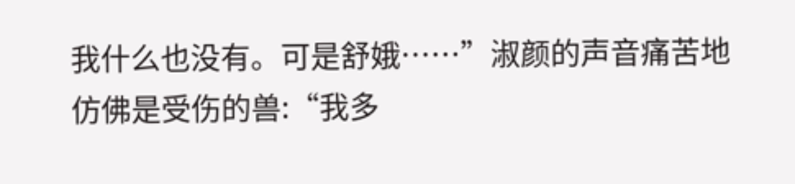我什么也没有。可是舒娥……”淑颜的声音痛苦地仿佛是受伤的兽:“我多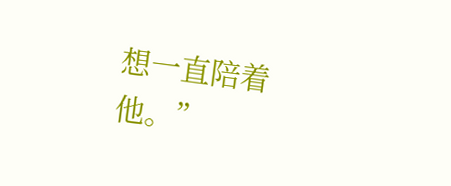想一直陪着他。”